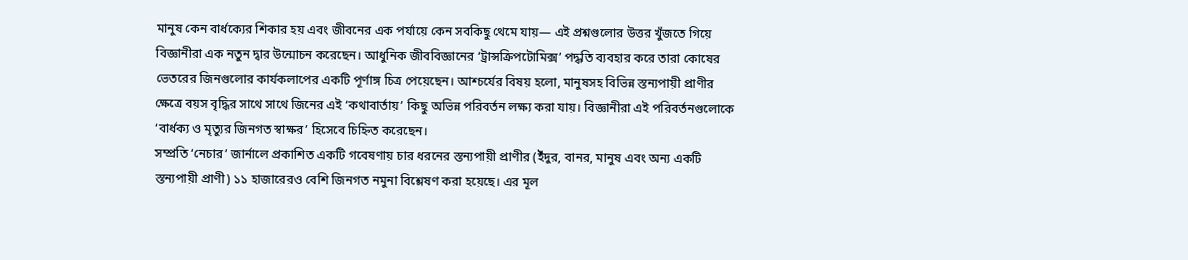মানুষ কেন বার্ধক্যের শিকার হয় এবং জীবনের এক পর্যায়ে কেন সবকিছু থেমে যায়— এই প্রশ্নগুলোর উত্তর খুঁজতে গিয়ে বিজ্ঞানীরা এক নতুন দ্বার উন্মোচন করেছেন। আধুনিক জীববিজ্ঞানের ‘ট্রান্সক্রিপটোমিক্স’ পদ্ধতি ব্যবহার করে তারা কোষের ভেতরের জিনগুলোর কার্যকলাপের একটি পূর্ণাঙ্গ চিত্র পেয়েছেন। আশ্চর্যের বিষয় হলো, মানুষসহ বিভিন্ন স্তন্যপায়ী প্রাণীর ক্ষেত্রে বয়স বৃদ্ধির সাথে সাথে জিনের এই ‘কথাবার্তায়’ কিছু অভিন্ন পরিবর্তন লক্ষ্য করা যায়। বিজ্ঞানীরা এই পরিবর্তনগুলোকে ‘বার্ধক্য ও মৃত্যুর জিনগত স্বাক্ষর’ হিসেবে চিহ্নিত করেছেন।
সম্প্রতি ‘নেচার’ জার্নালে প্রকাশিত একটি গবেষণায় চার ধরনের স্তন্যপায়ী প্রাণীর (ইঁদুর, বানর, মানুষ এবং অন্য একটি স্তন্যপায়ী প্রাণী) ১১ হাজারেরও বেশি জিনগত নমুনা বিশ্লেষণ করা হয়েছে। এর মূল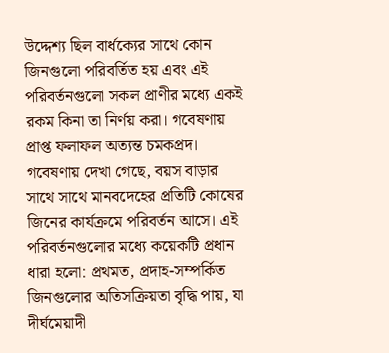উদ্দেশ্য ছিল বার্ধক্যের সাথে কোন জিনগুলো পরিবর্তিত হয় এবং এই পরিবর্তনগুলো সকল প্রাণীর মধ্যে একই রকম কিনা তা নির্ণয় করা। গবেষণায় প্রাপ্ত ফলাফল অত্যন্ত চমকপ্রদ।
গবেষণায় দেখা গেছে, বয়স বাড়ার সাথে সাথে মানবদেহের প্রতিটি কোষের জিনের কার্যক্রমে পরিবর্তন আসে। এই পরিবর্তনগুলোর মধ্যে কয়েকটি প্রধান ধারা হলো: প্রথমত, প্রদাহ-সম্পর্কিত জিনগুলোর অতিসক্রিয়তা বৃদ্ধি পায়, যা দীর্ঘমেয়াদী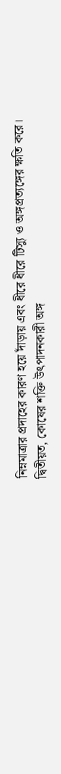নিম্নমাত্রার প্রদাহের কারণ হয়ে দাঁড়ায় এবং ধীরে ধীরে টিস্যু ও অঙ্গপ্রত্যঙ্গের ক্ষতি করে। দ্বিতীয়ত, কোষের শক্তি উৎপাদনকারী অঙ্গ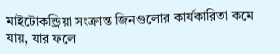মাইটোকন্ড্রিয়া সংক্রান্ত জিনগুলোর কার্যকারিতা কমে যায়, যার ফলে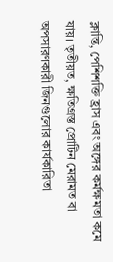ক্লান্তি, পেশিশক্তি হ্রাস এবং অঙ্গের কর্মক্ষমতা কমে যায়। তৃতীয়ত, ক্ষতিগ্রস্ত প্রোটিন মেরামত বা অপসারণকারী জিনগুলোর কার্যকারিতা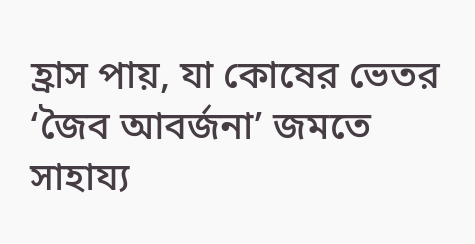হ্রাস পায়, যা কোষের ভেতর ‘জৈব আবর্জনা’ জমতে সাহায্য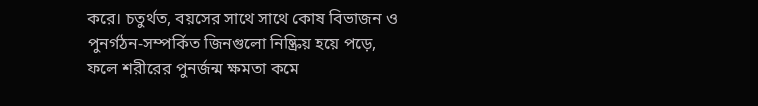করে। চতুর্থত, বয়সের সাথে সাথে কোষ বিভাজন ও পুনর্গঠন-সম্পর্কিত জিনগুলো নিষ্ক্রিয় হয়ে পড়ে, ফলে শরীরের পুনর্জন্ম ক্ষমতা কমে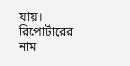যায়।
রিপোর্টারের নাম